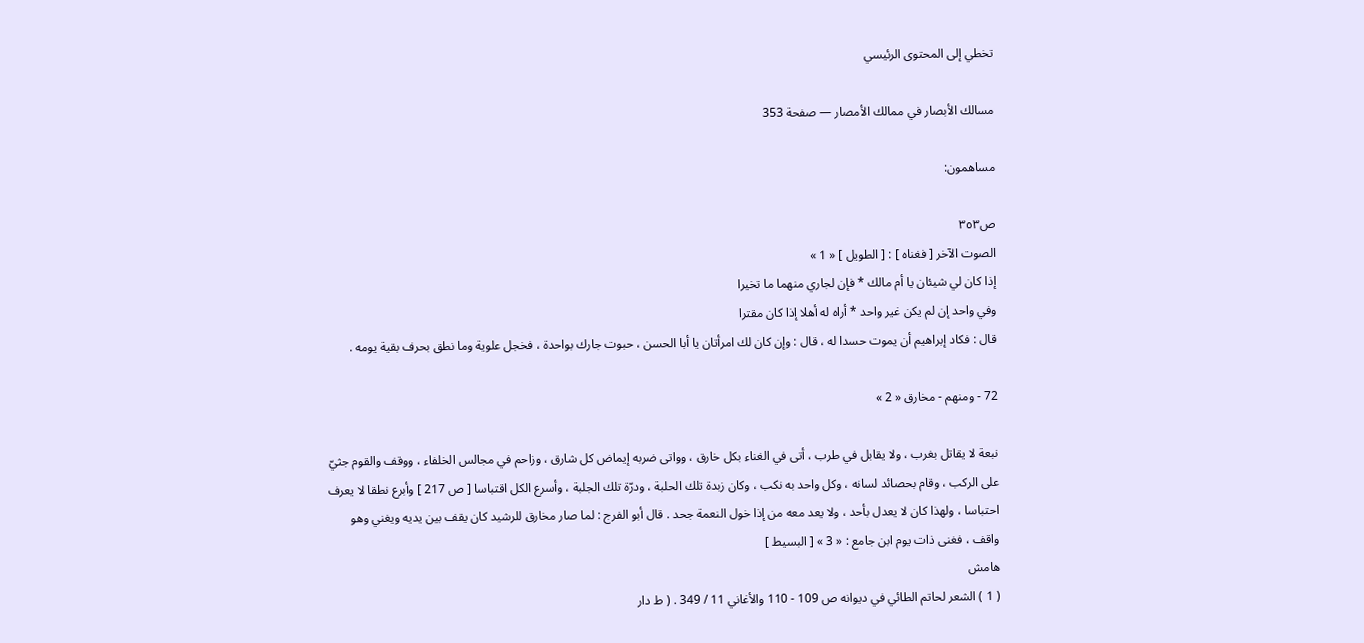تخطي إلى المحتوى الرئيسي

مسالك الأبصار في ممالك الأمصار — صفحة 353

مساهمون:

ص٣٥٣
الصوت الآخر [ فغناه ] : [ الطويل ] « 1 »
إذا كان لي شيئان يا أم مالك * فإن لجاري منهما ما تخيرا
وفي واحد إن لم يكن غير واحد * أراه له أهلا إذا كان مقترا
قال : فكاد إبراهيم أن يموت حسدا له ، قال : وإن كان لك امرأتان يا أبا الحسن ، حبوت جارك بواحدة ، فخجل علوية وما نطق بحرف بقية يومه .

72 - ومنهم - مخارق « 2 »

نبعة لا يقاتل بغرب ، ولا يقابل في طرب ، أتى في الغناء بكل خارق ، وواتى ضربه إيماض كل شارق ، وزاحم في مجالس الخلفاء ، ووقف والقوم جثيّ على الركب ، وقام بحصائد لسانه ، وكل واحد به نكب ، وكان زبدة تلك الحلبة ، ودرّة تلك الجلبة ، وأسرع الكل اقتباسا [ ص 217 ] وأبرع نطقا لا يعرف احتباسا ، ولهذا كان لا يعدل بأحد ، ولا يعد معه من إذا خول النعمة جحد . قال أبو الفرج : لما صار مخارق للرشيد كان يقف بين يديه ويغني وهو واقف ، فغنى ذات يوم ابن جامع : « 3 » [ البسيط ]
هامش
( 1 ) الشعر لحاتم الطائي في ديوانه ص 109 - 110 والأغاني 11 / 349 . ( ط دار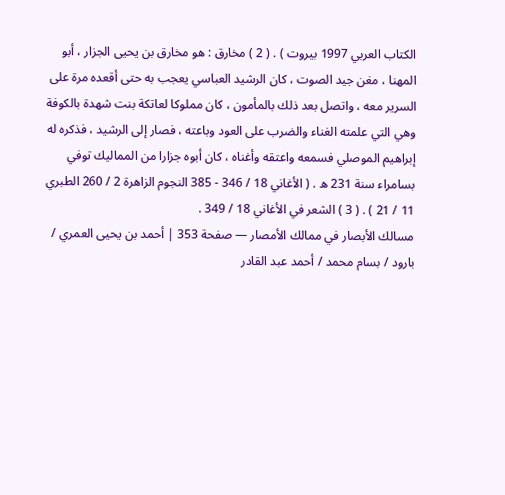الكتاب العربي 1997 بيروت ) . ( 2 ) مخارق : هو مخارق بن يحيى الجزار ، أبو المهنا ، مغن جيد الصوت ، كان الرشيد العباسي يعجب به حتى أقعده مرة على السرير معه ، واتصل بعد ذلك بالمأمون ، كان مملوكا لعاتكة بنت شهدة بالكوفة وهي التي علمته الغناء والضرب على العود وباعته ، فصار إلى الرشيد ، فذكره له إبراهيم الموصلي فسمعه واعتقه وأغناه ، كان أبوه جزارا من المماليك توفي بسامراء سنة 231 ه . ( الأغاني 18 / 346 - 385 النجوم الزاهرة 2 / 260 الطبري 11 / 21 ) . ( 3 ) الشعر في الأغاني 18 / 349 .
مسالك الأبصار في ممالك الأمصار — صفحة 353 | أحمد بن يحيى العمري / بارود / بسام محمد / أحمد عبد القادر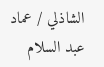الشاذلي / عماد عبد السلام